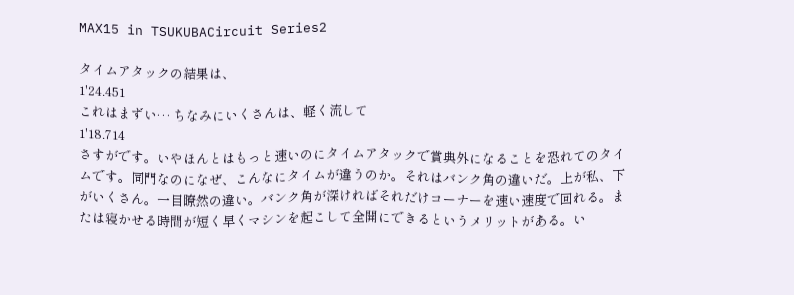MAX15 in TSUKUBACircuit Series2

タイムアタックの結果は、
1'24.451
これはまずい… ちなみにいくさんは、軽く流して
1'18.714
さすがです。いやほんとはもっと速いのにタイムアタックで賞典外になることを恐れてのタイムです。同門なのになぜ、こんなにタイムが違うのか。それはバンク角の違いだ。上が私、下がいくさん。一目瞭然の違い。バンク角が深ければそれだけコーナーを速い速度で回れる。または寝かせる時間が短く早くマシンを起こして全開にできるというメリットがある。い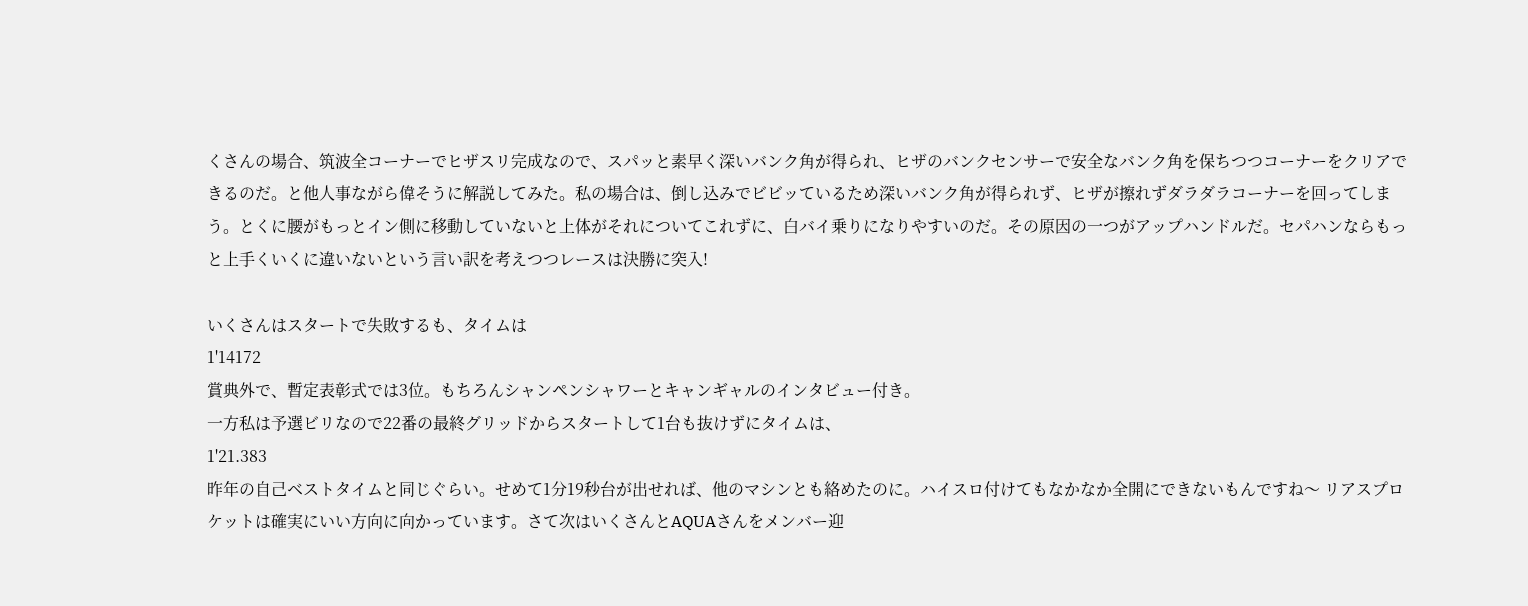くさんの場合、筑波全コーナーでヒザスリ完成なので、スパッと素早く深いバンク角が得られ、ヒザのバンクセンサーで安全なバンク角を保ちつつコーナーをクリアできるのだ。と他人事ながら偉そうに解説してみた。私の場合は、倒し込みでビビッているため深いバンク角が得られず、ヒザが擦れずダラダラコーナーを回ってしまう。とくに腰がもっとイン側に移動していないと上体がそれについてこれずに、白バイ乗りになりやすいのだ。その原因の一つがアップハンドルだ。セパハンならもっと上手くいくに違いないという言い訳を考えつつレースは決勝に突入!

いくさんはスタートで失敗するも、タイムは
1'14172
賞典外で、暫定表彰式では3位。もちろんシャンペンシャワーとキャンギャルのインタビュー付き。
一方私は予選ビリなので22番の最終グリッドからスタートして1台も抜けずにタイムは、
1'21.383
昨年の自己ベストタイムと同じぐらい。せめて1分19秒台が出せれば、他のマシンとも絡めたのに。ハイスロ付けてもなかなか全開にできないもんですね〜 リアスプロケットは確実にいい方向に向かっています。さて次はいくさんとAQUAさんをメンバー迎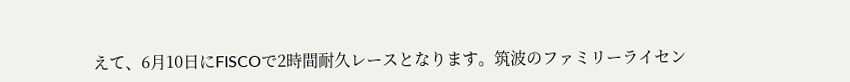えて、6月10日にFISCOで2時間耐久レースとなります。筑波のファミリーライセン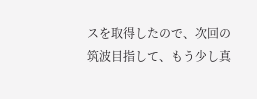スを取得したので、次回の筑波目指して、もう少し真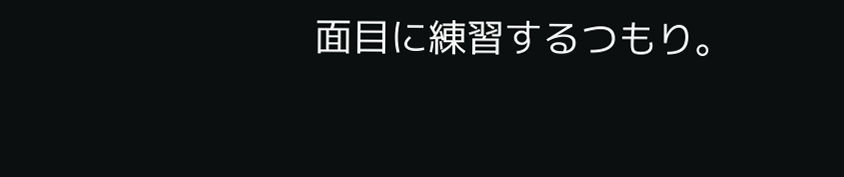面目に練習するつもり。